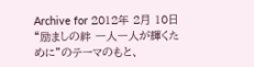Archive for 2012年 2月 10日
“励ましの絆 一人一人が輝くために”のテーマのもと、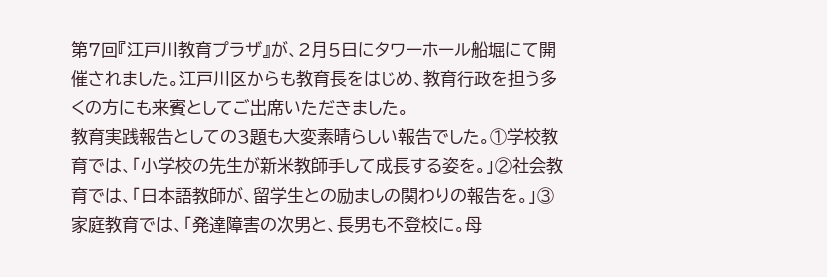第7回『江戸川教育プラザ』が、2月5日にタワーホール船堀にて開催されました。江戸川区からも教育長をはじめ、教育行政を担う多くの方にも来賓としてご出席いただきました。
教育実践報告としての3題も大変素晴らしい報告でした。①学校教育では、「小学校の先生が新米教師手して成長する姿を。」②社会教育では、「日本語教師が、留学生との励ましの関わりの報告を。」③家庭教育では、「発達障害の次男と、長男も不登校に。母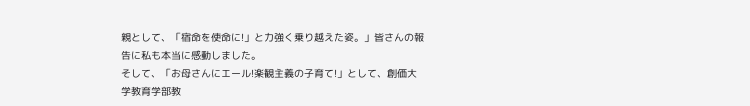親として、「宿命を使命に!」と力強く乗り越えた姿。」皆さんの報告に私も本当に感動しました。
そして、「お母さんにエール!楽観主義の子育て!」として、創価大学教育学部教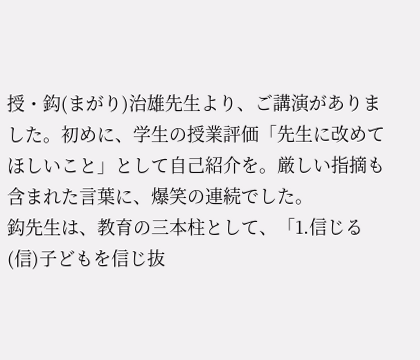授・鈎(まがり)治雄先生より、ご講演がありました。初めに、学生の授業評価「先生に改めてほしいこと」として自己紹介を。厳しい指摘も含まれた言葉に、爆笑の連続でした。
鈎先生は、教育の三本柱として、「1.信じる(信)子どもを信じ抜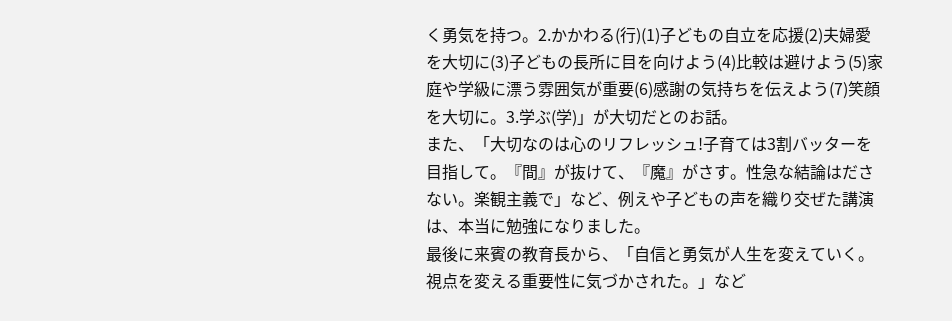く勇気を持つ。2.かかわる(行)(1)子どもの自立を応援(2)夫婦愛を大切に(3)子どもの長所に目を向けよう(4)比較は避けよう(5)家庭や学級に漂う雰囲気が重要(6)感謝の気持ちを伝えよう(7)笑顔を大切に。3.学ぶ(学)」が大切だとのお話。
また、「大切なのは心のリフレッシュ!子育ては3割バッターを目指して。『間』が抜けて、『魔』がさす。性急な結論はださない。楽観主義で」など、例えや子どもの声を織り交ぜた講演は、本当に勉強になりました。
最後に来賓の教育長から、「自信と勇気が人生を変えていく。視点を変える重要性に気づかされた。」など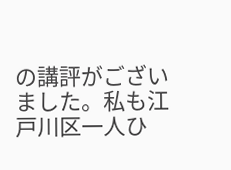の講評がございました。私も江戸川区一人ひ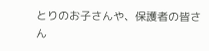とりのお子さんや、保護者の皆さん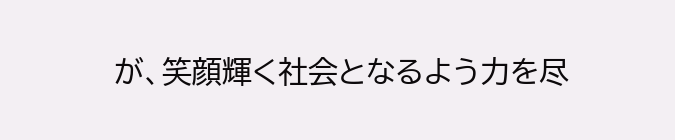が、笑顔輝く社会となるよう力を尽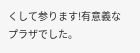くして参ります!有意義なプラザでした。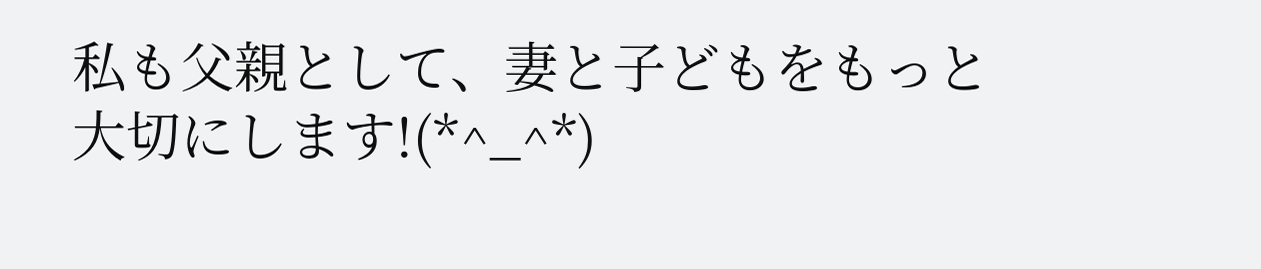私も父親として、妻と子どもをもっと大切にします!(*^_^*)